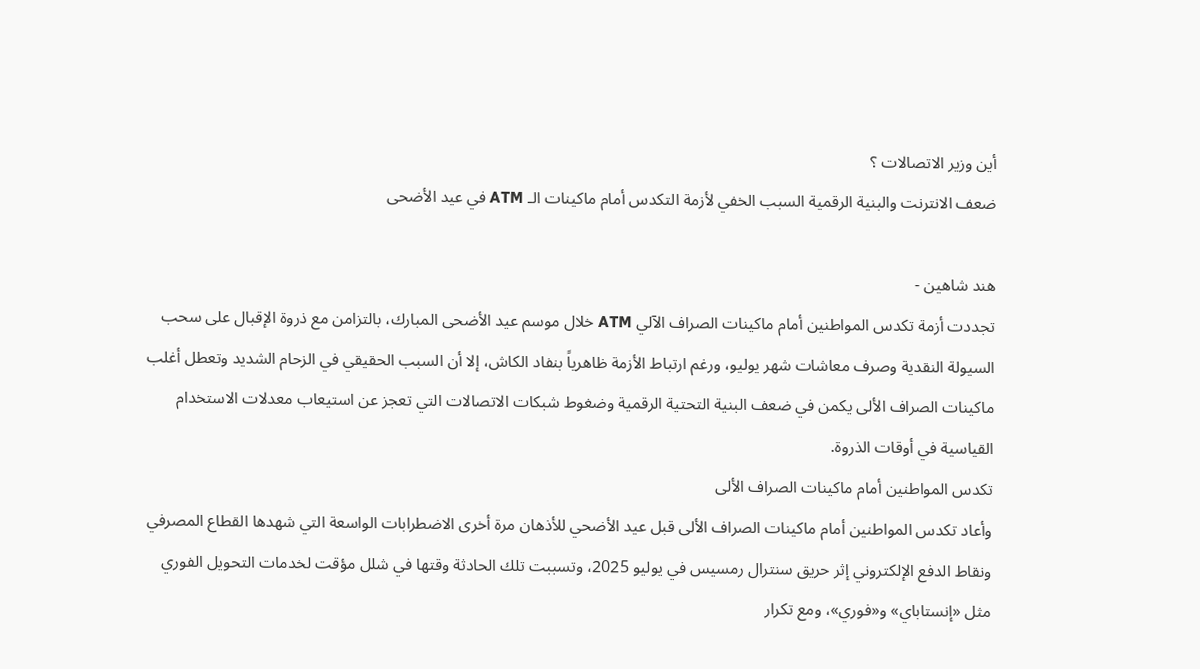أين وزير الاتصالات ؟
ضعف الانترنت والبنية الرقمية السبب الخفي لأزمة التكدس أمام ماكينات الـ ATM في عيد الأضحى

هند شاهين -
تجددت أزمة تكدس المواطنين أمام ماكينات الصراف الآلي ATM خلال موسم عيد الأضحى المبارك، بالتزامن مع ذروة الإقبال على سحب السيولة النقدية وصرف معاشات شهر يوليو، ورغم ارتباط الأزمة ظاهرياً بنفاد الكاش، إلا أن السبب الحقيقي في الزحام الشديد وتعطل أغلب ماكينات الصراف الألى يكمن في ضعف البنية التحتية الرقمية وضغوط شبكات الاتصالات التي تعجز عن استيعاب معدلات الاستخدام القياسية في أوقات الذروة.
تكدس المواطنين أمام ماكينات الصراف الألى
وأعاد تكدس المواطنين أمام ماكينات الصراف الألى قبل عيد الأضحي للأذهان مرة أخرى الاضطرابات الواسعة التي شهدها القطاع المصرفي ونقاط الدفع الإلكتروني إثر حريق سنترال رمسيس في يوليو 2025، وتسببت تلك الحادثة وقتها في شلل مؤقت لخدمات التحويل الفوري مثل «إنستاباي» و«فوري»، ومع تكرار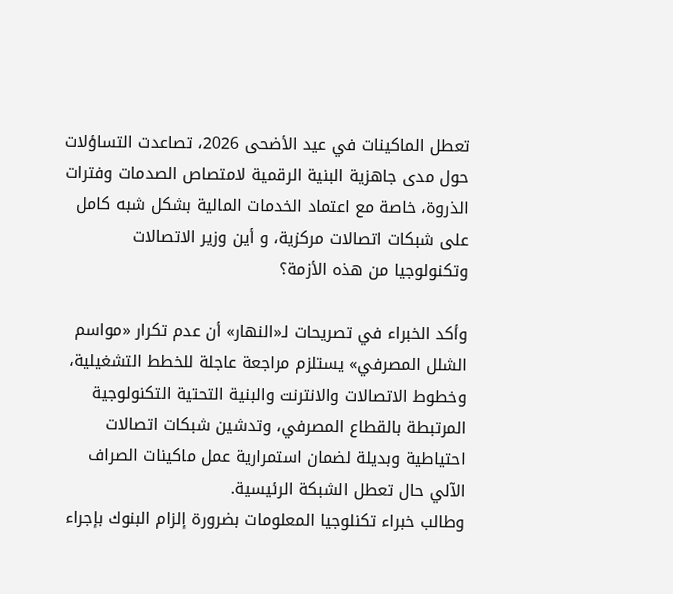تعطل الماكينات في عيد الأضحى 2026، تصاعدت التساؤلات حول مدى جاهزية البنية الرقمية لامتصاص الصدمات وفترات الذروة، خاصة مع اعتماد الخدمات المالية بشكل شبه كامل على شبكات اتصالات مركزية، و أين وزير الاتصالات وتكنولوجيا من هذه الأزمة؟

وأكد الخبراء في تصريحات لـ«النهار» أن عدم تكرار «مواسم الشلل المصرفي» يستلزم مراجعة عاجلة للخطط التشغيلية، وخطوط الاتصالات والانترنت والبنية التحتية التكنولوجية المرتبطة بالقطاع المصرفي، وتدشين شبكات اتصالات احتياطية وبديلة لضمان استمرارية عمل ماكينات الصراف الآلي حال تعطل الشبكة الرئيسية.
وطالب خبراء تكنلوجيا المعلومات بضرورة إلزام البنوك بإجراء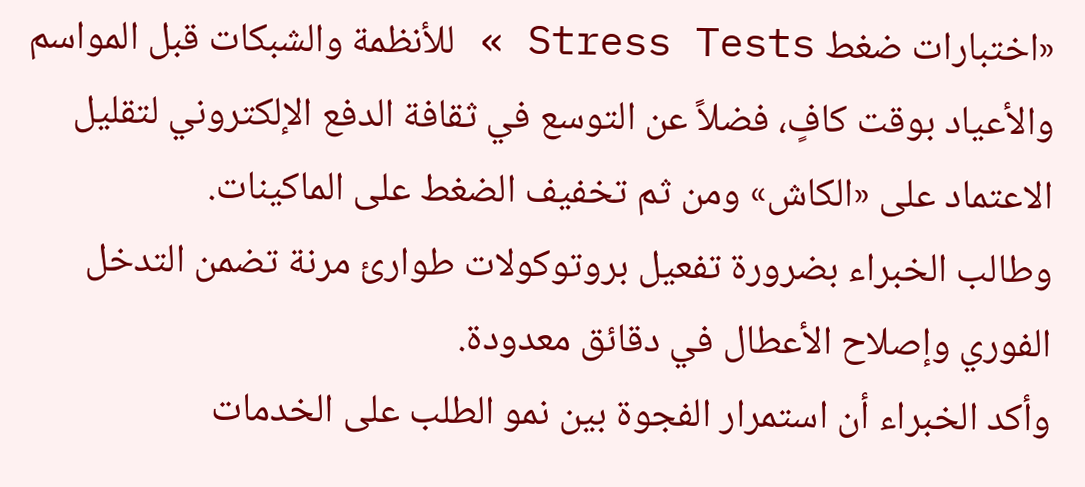«اختبارات ضغط Stress Tests » للأنظمة والشبكات قبل المواسم والأعياد بوقت كافٍ، فضلاً عن التوسع في ثقافة الدفع الإلكتروني لتقليل الاعتماد على «الكاش» ومن ثم تخفيف الضغط على الماكينات.
وطالب الخبراء بضرورة تفعيل بروتوكولات طوارئ مرنة تضمن التدخل الفوري وإصلاح الأعطال في دقائق معدودة.
وأكد الخبراء أن استمرار الفجوة بين نمو الطلب على الخدمات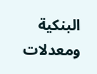البنكية ومعدلات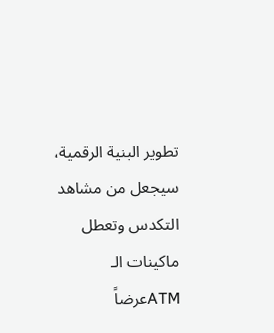تطوير البنية الرقمية، سيجعل من مشاهد التكدس وتعطل ماكينات الـ ATMعرضاً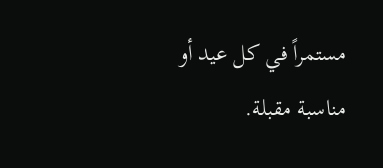مستمراً في كل عيد أو مناسبة مقبلة.